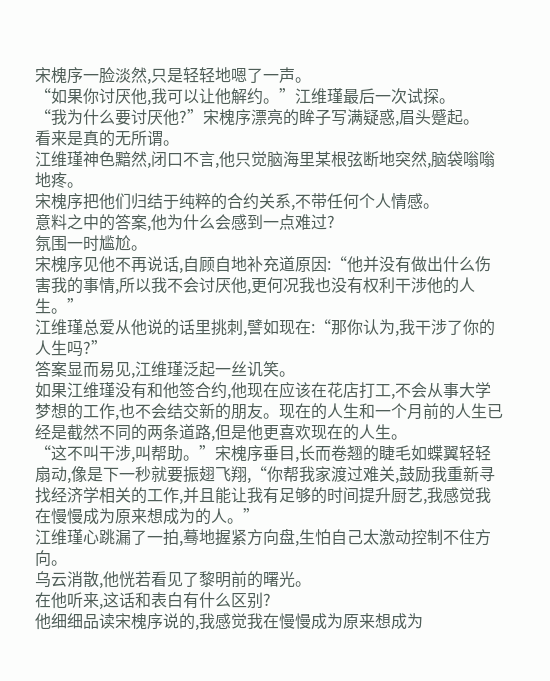宋槐序一脸淡然,只是轻轻地嗯了一声。
“如果你讨厌他,我可以让他解约。”江维瑾最后一次试探。
“我为什么要讨厌他?”宋槐序漂亮的眸子写满疑惑,眉头蹙起。
看来是真的无所谓。
江维瑾神色黯然,闭口不言,他只觉脑海里某根弦断地突然,脑袋嗡嗡地疼。
宋槐序把他们归结于纯粹的合约关系,不带任何个人情感。
意料之中的答案,他为什么会感到一点难过?
氛围一时尴尬。
宋槐序见他不再说话,自顾自地补充道原因:“他并没有做出什么伤害我的事情,所以我不会讨厌他,更何况我也没有权利干涉他的人生。”
江维瑾总爱从他说的话里挑刺,譬如现在:“那你认为,我干涉了你的人生吗?”
答案显而易见,江维瑾泛起一丝讥笑。
如果江维瑾没有和他签合约,他现在应该在花店打工,不会从事大学梦想的工作,也不会结交新的朋友。现在的人生和一个月前的人生已经是截然不同的两条道路,但是他更喜欢现在的人生。
“这不叫干涉,叫帮助。”宋槐序垂目,长而卷翘的睫毛如蝶翼轻轻扇动,像是下一秒就要振翅飞翔,“你帮我家渡过难关,鼓励我重新寻找经济学相关的工作,并且能让我有足够的时间提升厨艺,我感觉我在慢慢成为原来想成为的人。”
江维瑾心跳漏了一拍,蓦地握紧方向盘,生怕自己太激动控制不住方向。
乌云消散,他恍若看见了黎明前的曙光。
在他听来,这话和表白有什么区别?
他细细品读宋槐序说的,我感觉我在慢慢成为原来想成为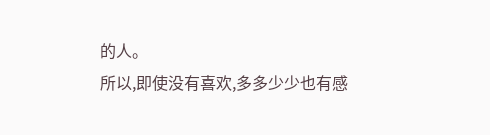的人。
所以,即使没有喜欢,多多少少也有感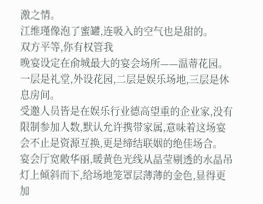激之情。
江维瑾像泡了蜜罐,连吸入的空气也是甜的。
双方平等,你有权管我
晚宴设定在俞城最大的宴会场所——温蒂花园。
一层是礼堂,外设花园,二层是娱乐场地,三层是休息房间。
受邀人员皆是在娱乐行业德高望重的企业家,没有限制参加人数,默认允许携带家属,意味着这场宴会不止是资源互换,更是缔结联姻的绝佳场合。
宴会厅宽敞华丽,暖黄色光线从晶莹剔透的水晶吊灯上倾斜而下,给场地笼罩层薄薄的金色,显得更加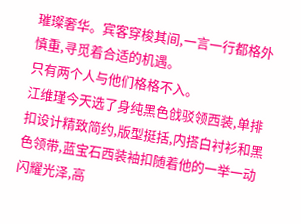璀璨奢华。宾客穿梭其间,一言一行都格外慎重,寻觅着合适的机遇。
只有两个人与他们格格不入。
江维瑾今天选了身纯黑色戗驳领西装,单排扣设计精致简约,版型挺括,内搭白衬衫和黑色领带,蓝宝石西装袖扣随着他的一举一动闪耀光泽,高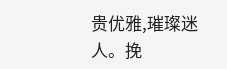贵优雅,璀璨迷人。挽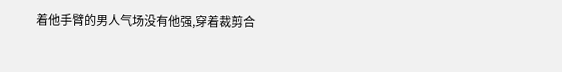着他手臂的男人气场没有他强,穿着裁剪合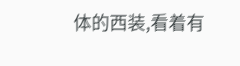体的西装,看着有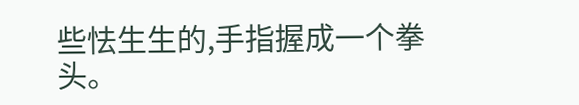些怯生生的,手指握成一个拳头。